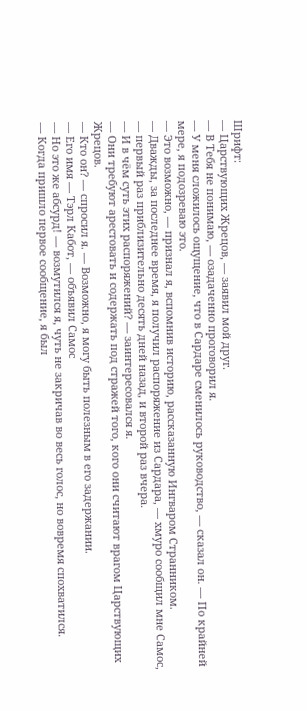Шрифт:
— Царствующих Жрецов, — заявил мой друг.
— В Тебя не понимаю, — озадаченно проговорил я.
— У меня сложилось ощущение, что в Сардаре сменилось руководство, — сказал он. — По крайней мере, я подозреваю это.
— Это возможно, — признал я, вспомнив историю, рассказанную Ингваром Странником.
— Дважды, за последнее время, я получил распоряжение из Сардара, — хмуро сообщил мне Самос, — первый раз приблизительно десять дней назад, и второй раз вчера.
— И в чём суть этих распоряжений? — заинтересовался я.
— Они требуют арестовать и содержать под стражей того, кого они считают врагом Царствующих Жрецов.
— Кто он? — спросил я. — Возможно, я могу быть полезным в его задержании.
— Его имя — Тэрл Кабот, — объявил Самос
— Но это же абсурд! — возмутился я, чуть не закричав во весь голос, но вовремя спохватился.
— Когда пришло первое сообщение, я был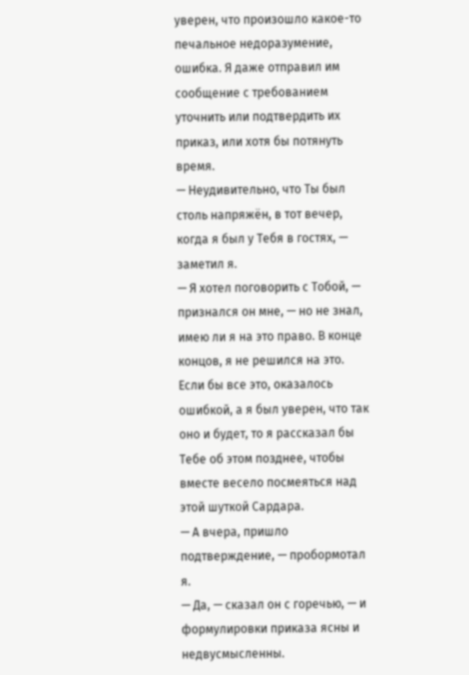уверен, что произошло какое-то печальное недоразумение, ошибка. Я даже отправил им сообщение с требованием уточнить или подтвердить их приказ, или хотя бы потянуть время.
— Неудивительно, что Ты был столь напряжён, в тот вечер, когда я был у Тебя в гостях, — заметил я.
— Я хотел поговорить с Тобой, — признался он мне, — но не знал, имею ли я на это право. В конце концов, я не решился на это. Если бы все это, оказалось ошибкой, а я был уверен, что так оно и будет, то я рассказал бы Тебе об этом позднее, чтобы вместе весело посмеяться над этой шуткой Сардара.
— А вчера, пришло подтверждение, — пробормотал я.
— Да, — сказал он с горечью, — и формулировки приказа ясны и недвусмысленны.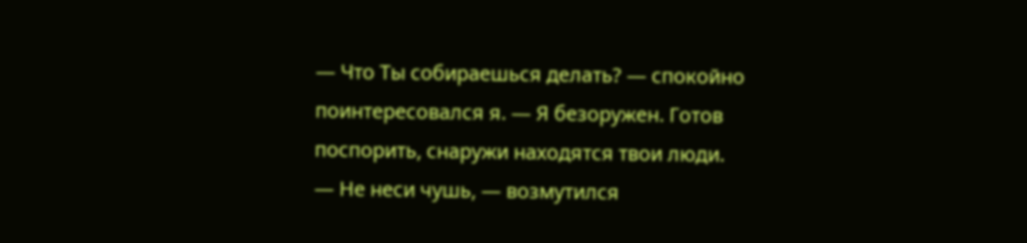— Что Ты собираешься делать? — спокойно поинтересовался я. — Я безоружен. Готов поспорить, снаружи находятся твои люди.
— Не неси чушь, — возмутился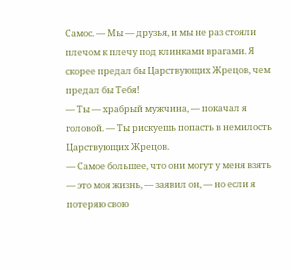Самос. — Мы — друзья, и мы не раз стояли плечом к плечу под клинками врагами. Я скорее предал бы Царствующих Жрецов, чем предал бы Тебя!
— Ты — храбрый мужчина, — покачал я головой. — Ты рискуешь попасть в немилость Царствующих Жрецов.
— Самое большее, что они могут у меня взять — это моя жизнь, — заявил он, — но если я потеряю свою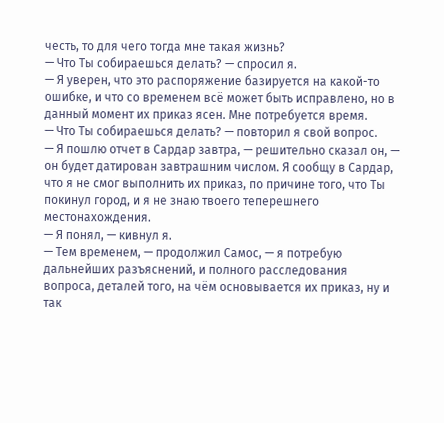честь, то для чего тогда мне такая жизнь?
— Что Ты собираешься делать? — спросил я.
— Я уверен, что это распоряжение базируется на какой-то ошибке, и что со временем всё может быть исправлено, но в данный момент их приказ ясен. Мне потребуется время.
— Что Ты собираешься делать? — повторил я свой вопрос.
— Я пошлю отчет в Сардар завтра, — решительно сказал он, — он будет датирован завтрашним числом. Я сообщу в Сардар, что я не смог выполнить их приказ, по причине того, что Ты покинул город, и я не знаю твоего теперешнего местонахождения.
— Я понял, — кивнул я.
— Тем временем, — продолжил Самос, — я потребую дальнейших разъяснений, и полного расследования вопроса, деталей того, на чём основывается их приказ, ну и так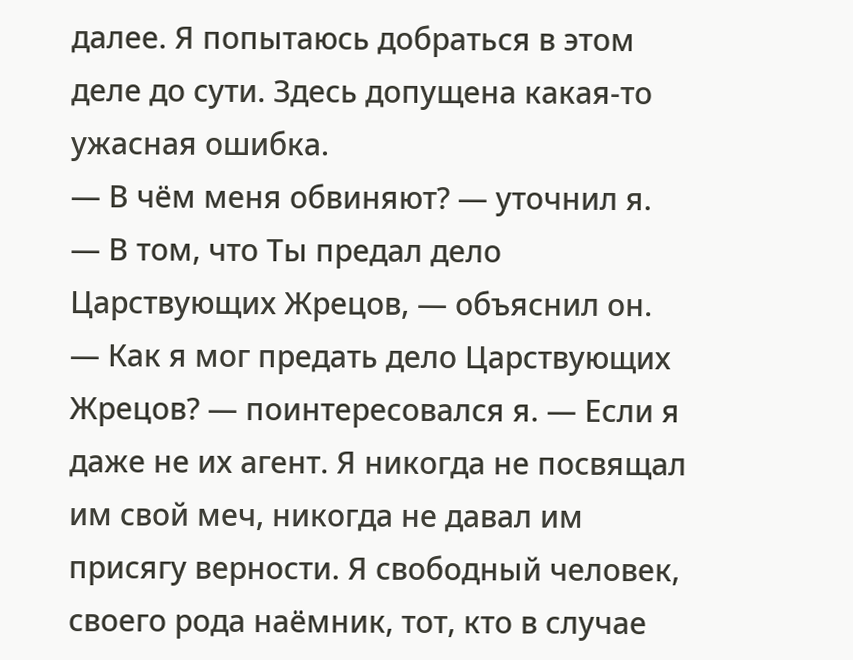далее. Я попытаюсь добраться в этом деле до сути. Здесь допущена какая-то ужасная ошибка.
— В чём меня обвиняют? — уточнил я.
— В том, что Ты предал дело Царствующих Жрецов, — объяснил он.
— Как я мог предать дело Царствующих Жрецов? — поинтересовался я. — Если я даже не их агент. Я никогда не посвящал им свой меч, никогда не давал им присягу верности. Я свободный человек, своего рода наёмник, тот, кто в случае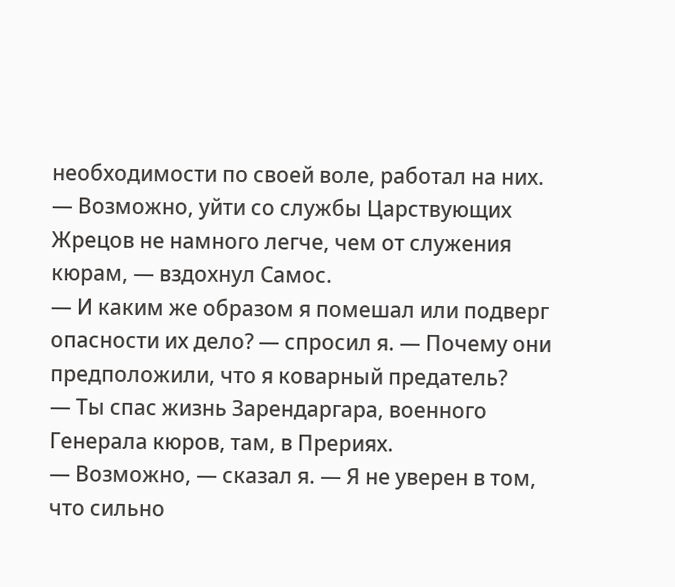необходимости по своей воле, работал на них.
— Возможно, уйти со службы Царствующих Жрецов не намного легче, чем от служения кюрам, — вздохнул Самос.
— И каким же образом я помешал или подверг опасности их дело? — спросил я. — Почему они предположили, что я коварный предатель?
— Ты спас жизнь Зарендаргара, военного Генерала кюров, там, в Прериях.
— Возможно, — сказал я. — Я не уверен в том, что сильно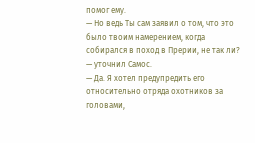помог ему.
— Но ведь Ты сам заявил о том, что это было твоим намерением, когда собирался в поход в Прерии, не так ли? — уточнил Самос.
— Да. Я хотел предупредить его относительно отряда охотников за головами,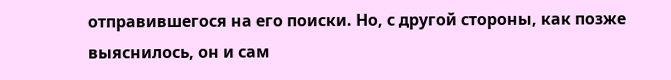отправившегося на его поиски. Но, с другой стороны, как позже выяснилось, он и сам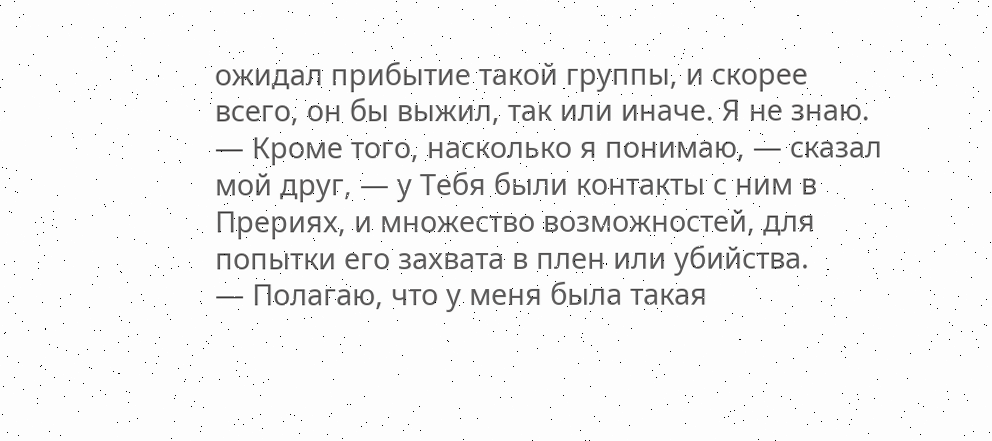ожидал прибытие такой группы, и скорее всего, он бы выжил, так или иначе. Я не знаю.
— Кроме того, насколько я понимаю, — сказал мой друг, — у Тебя были контакты с ним в Прериях, и множество возможностей, для попытки его захвата в плен или убийства.
— Полагаю, что у меня была такая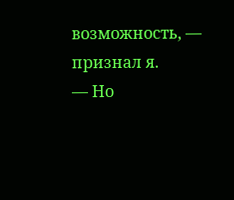возможность, — признал я.
— Но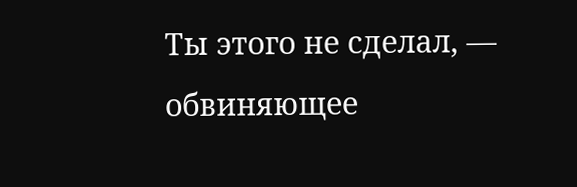Ты этого не сделал, — обвиняющее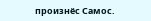произнёс Самос.